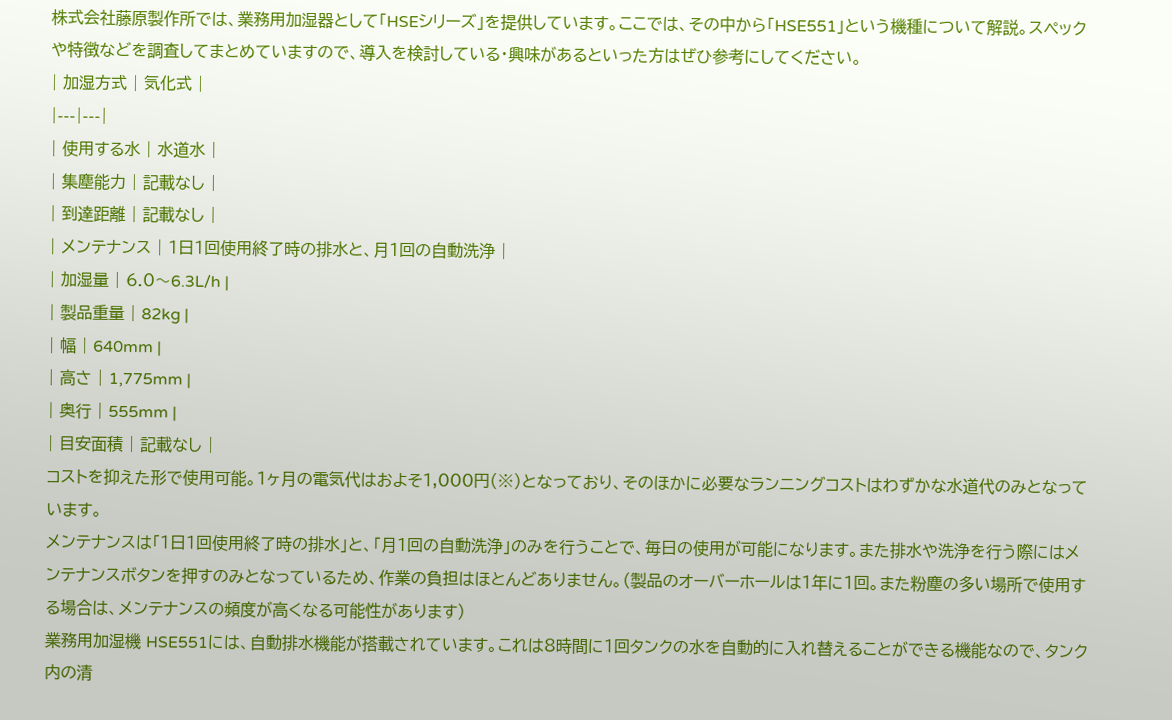株式会社藤原製作所では、業務用加湿器として「HSEシリーズ」を提供しています。ここでは、その中から「HSE551」という機種について解説。スペックや特徴などを調査してまとめていますので、導入を検討している・興味があるといった方はぜひ参考にしてください。
| 加湿方式 | 気化式 |
|---|---|
| 使用する水 | 水道水 |
| 集塵能力 | 記載なし |
| 到達距離 | 記載なし |
| メンテナンス | 1日1回使用終了時の排水と、月1回の自動洗浄 |
| 加湿量 | 6.0〜6.3L/h |
| 製品重量 | 82kg |
| 幅 | 640mm |
| 高さ | 1,775mm |
| 奥行 | 555mm |
| 目安面積 | 記載なし |
コストを抑えた形で使用可能。1ヶ月の電気代はおよそ1,000円(※)となっており、そのほかに必要なランニングコストはわずかな水道代のみとなっています。
メンテナンスは「1日1回使用終了時の排水」と、「月1回の自動洗浄」のみを行うことで、毎日の使用が可能になります。また排水や洗浄を行う際にはメンテナンスボタンを押すのみとなっているため、作業の負担はほとんどありません。(製品のオーバーホールは1年に1回。また粉塵の多い場所で使用する場合は、メンテナンスの頻度が高くなる可能性があります)
業務用加湿機 HSE551には、自動排水機能が搭載されています。これは8時間に1回タンクの水を自動的に入れ替えることができる機能なので、タンク内の清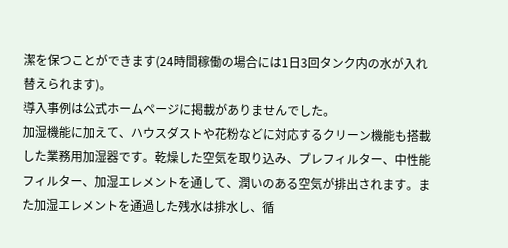潔を保つことができます(24時間稼働の場合には1日3回タンク内の水が入れ替えられます)。
導入事例は公式ホームページに掲載がありませんでした。
加湿機能に加えて、ハウスダストや花粉などに対応するクリーン機能も搭載した業務用加湿器です。乾燥した空気を取り込み、プレフィルター、中性能フィルター、加湿エレメントを通して、潤いのある空気が排出されます。また加湿エレメントを通過した残水は排水し、循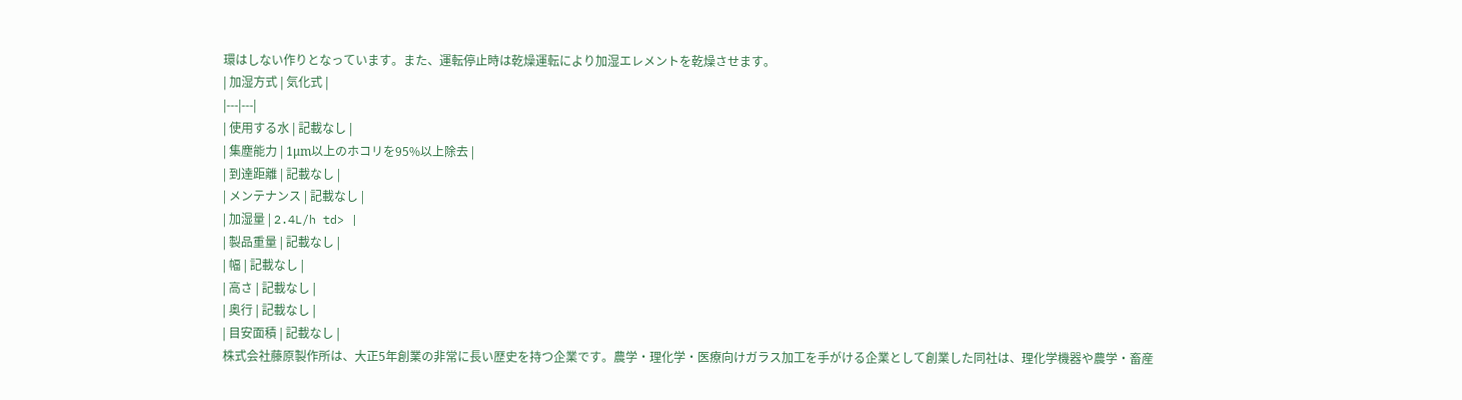環はしない作りとなっています。また、運転停止時は乾燥運転により加湿エレメントを乾燥させます。
| 加湿方式 | 気化式 |
|---|---|
| 使用する水 | 記載なし |
| 集塵能力 | 1μm以上のホコリを95%以上除去 |
| 到達距離 | 記載なし |
| メンテナンス | 記載なし |
| 加湿量 | 2.4L/h td> |
| 製品重量 | 記載なし |
| 幅 | 記載なし |
| 高さ | 記載なし |
| 奥行 | 記載なし |
| 目安面積 | 記載なし |
株式会社藤原製作所は、大正5年創業の非常に長い歴史を持つ企業です。農学・理化学・医療向けガラス加工を手がける企業として創業した同社は、理化学機器や農学・畜産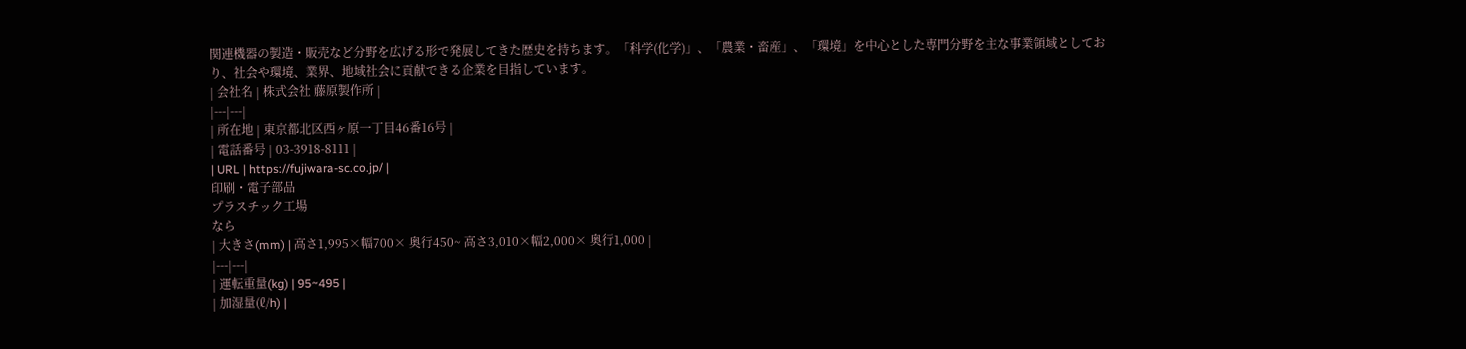関連機器の製造・販売など分野を広げる形で発展してきた歴史を持ちます。「科学(化学)」、「農業・畜産」、「環境」を中心とした専門分野を主な事業領域としており、社会や環境、業界、地域社会に貢献できる企業を目指しています。
| 会社名 | 株式会社 藤原製作所 |
|---|---|
| 所在地 | 東京都北区西ヶ原一丁目46番16号 |
| 電話番号 | 03-3918-8111 |
| URL | https://fujiwara-sc.co.jp/ |
印刷・電子部品
プラスチック工場
なら
| 大きさ(mm) | 高さ1,995×幅700× 奥行450~ 高さ3,010×幅2,000× 奥行1,000 |
|---|---|
| 運転重量(kg) | 95~495 |
| 加湿量(ℓ/h) |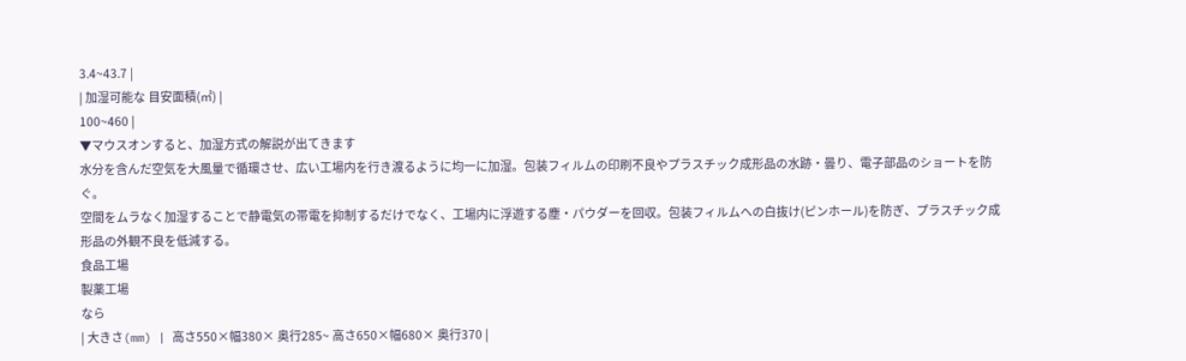3.4~43.7 |
| 加湿可能な 目安面積(㎡) |
100~460 |
▼マウスオンすると、加湿方式の解説が出てきます
水分を含んだ空気を大風量で循環させ、広い工場内を行き渡るように均一に加湿。包装フィルムの印刷不良やプラスチック成形品の水跡・曇り、電子部品のショートを防ぐ。
空間をムラなく加湿することで静電気の帯電を抑制するだけでなく、工場内に浮遊する塵・パウダーを回収。包装フィルムへの白抜け(ピンホール)を防ぎ、プラスチック成形品の外観不良を低減する。
食品工場
製薬工場
なら
| 大きさ(mm) | 高さ550×幅380× 奥行285~ 高さ650×幅680× 奥行370 |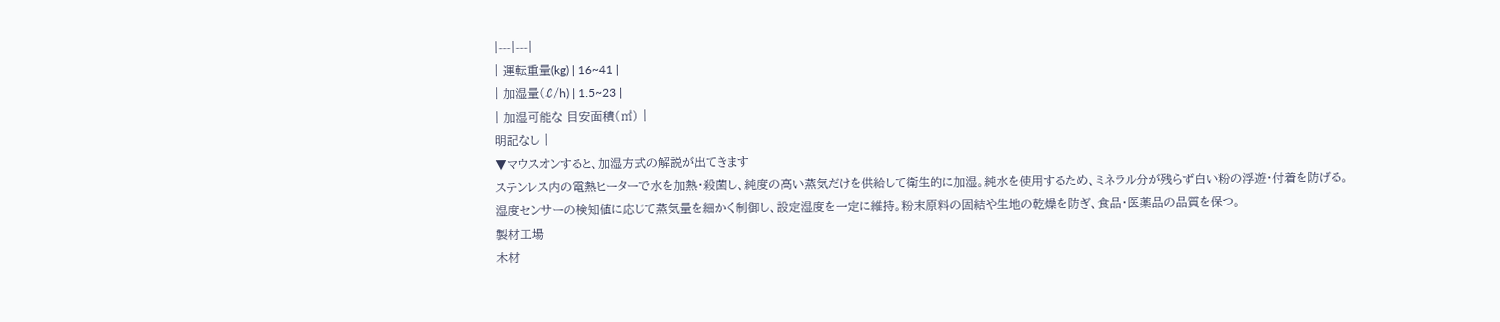|---|---|
| 運転重量(kg) | 16~41 |
| 加湿量(ℓ/h) | 1.5~23 |
| 加湿可能な 目安面積(㎡) |
明記なし |
▼マウスオンすると、加湿方式の解説が出てきます
ステンレス内の電熱ヒーターで水を加熱・殺菌し、純度の高い蒸気だけを供給して衛生的に加湿。純水を使用するため、ミネラル分が残らず白い粉の浮遊・付着を防げる。
湿度センサーの検知値に応じて蒸気量を細かく制御し、設定湿度を一定に維持。粉末原料の固結や生地の乾燥を防ぎ、食品・医薬品の品質を保つ。
製材工場
木材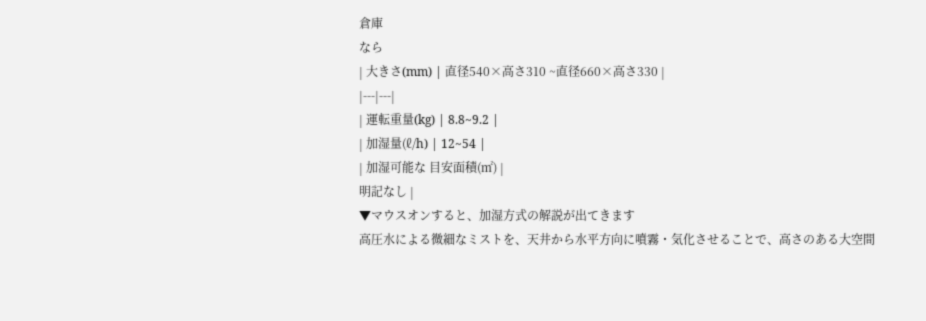倉庫
なら
| 大きさ(mm) | 直径540×高さ310 ~直径660×高さ330 |
|---|---|
| 運転重量(kg) | 8.8~9.2 |
| 加湿量(ℓ/h) | 12~54 |
| 加湿可能な 目安面積(㎡) |
明記なし |
▼マウスオンすると、加湿方式の解説が出てきます
高圧水による微細なミストを、天井から水平方向に噴霧・気化させることで、高さのある大空間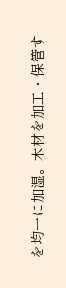を均一に加湿。木材を加工・保管す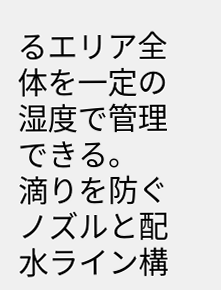るエリア全体を一定の湿度で管理できる。
滴りを防ぐノズルと配水ライン構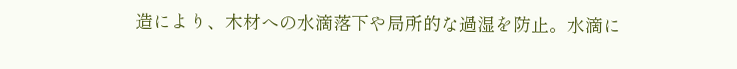造により、木材への水滴落下や局所的な過湿を防止。水滴に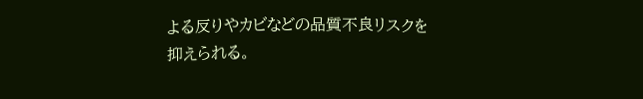よる反りやカビなどの品質不良リスクを抑えられる。